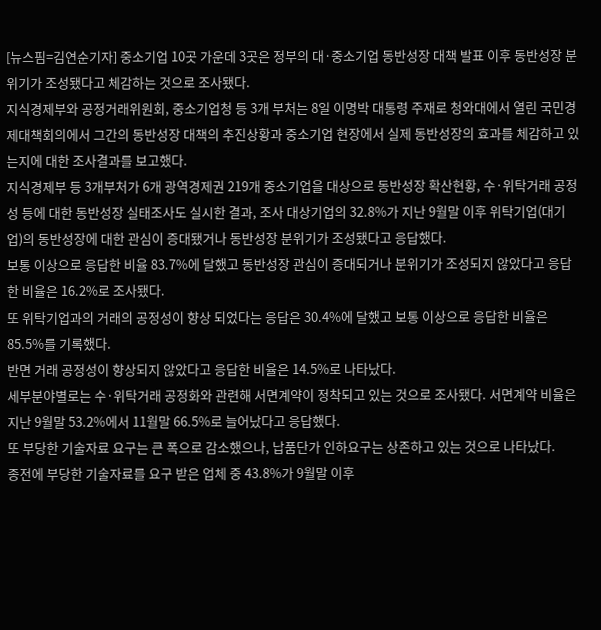[뉴스핌=김연순기자] 중소기업 10곳 가운데 3곳은 정부의 대·중소기업 동반성장 대책 발표 이후 동반성장 분위기가 조성됐다고 체감하는 것으로 조사됐다.
지식경제부와 공정거래위원회, 중소기업청 등 3개 부처는 8일 이명박 대통령 주재로 청와대에서 열린 국민경제대책회의에서 그간의 동반성장 대책의 추진상황과 중소기업 현장에서 실제 동반성장의 효과를 체감하고 있는지에 대한 조사결과를 보고했다.
지식경제부 등 3개부처가 6개 광역경제권 219개 중소기업을 대상으로 동반성장 확산현황, 수·위탁거래 공정성 등에 대한 동반성장 실태조사도 실시한 결과, 조사 대상기업의 32.8%가 지난 9월말 이후 위탁기업(대기업)의 동반성장에 대한 관심이 증대됐거나 동반성장 분위기가 조성됐다고 응답했다.
보통 이상으로 응답한 비율 83.7%에 달했고 동반성장 관심이 증대되거나 분위기가 조성되지 않았다고 응답한 비율은 16.2%로 조사됐다.
또 위탁기업과의 거래의 공정성이 향상 되었다는 응답은 30.4%에 달했고 보통 이상으로 응답한 비율은 85.5%를 기록했다.
반면 거래 공정성이 향상되지 않았다고 응답한 비율은 14.5%로 나타났다.
세부분야별로는 수·위탁거래 공정화와 관련해 서면계약이 정착되고 있는 것으로 조사됐다. 서면계약 비율은 지난 9월말 53.2%에서 11월말 66.5%로 늘어났다고 응답했다.
또 부당한 기술자료 요구는 큰 폭으로 감소했으나, 납품단가 인하요구는 상존하고 있는 것으로 나타났다.
종전에 부당한 기술자료를 요구 받은 업체 중 43.8%가 9월말 이후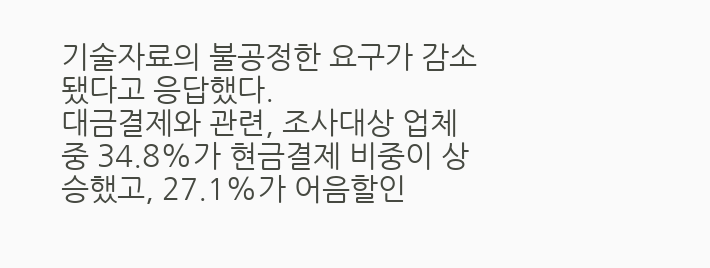기술자료의 불공정한 요구가 감소됐다고 응답했다.
대금결제와 관련, 조사대상 업체 중 34.8%가 현금결제 비중이 상승했고, 27.1%가 어음할인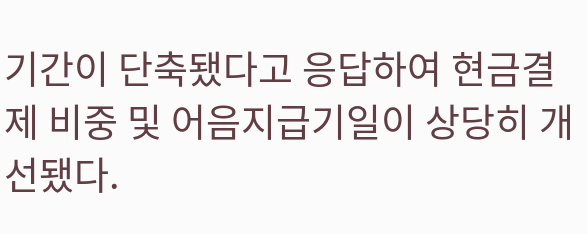기간이 단축됐다고 응답하여 현금결제 비중 및 어음지급기일이 상당히 개선됐다.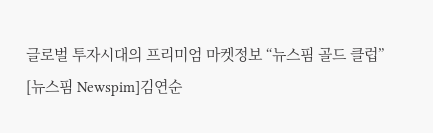글로벌 투자시대의 프리미엄 마켓정보 “뉴스핌 골드 클럽”
[뉴스핌 Newspim]김연순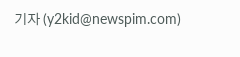기자 (y2kid@newspim.com)